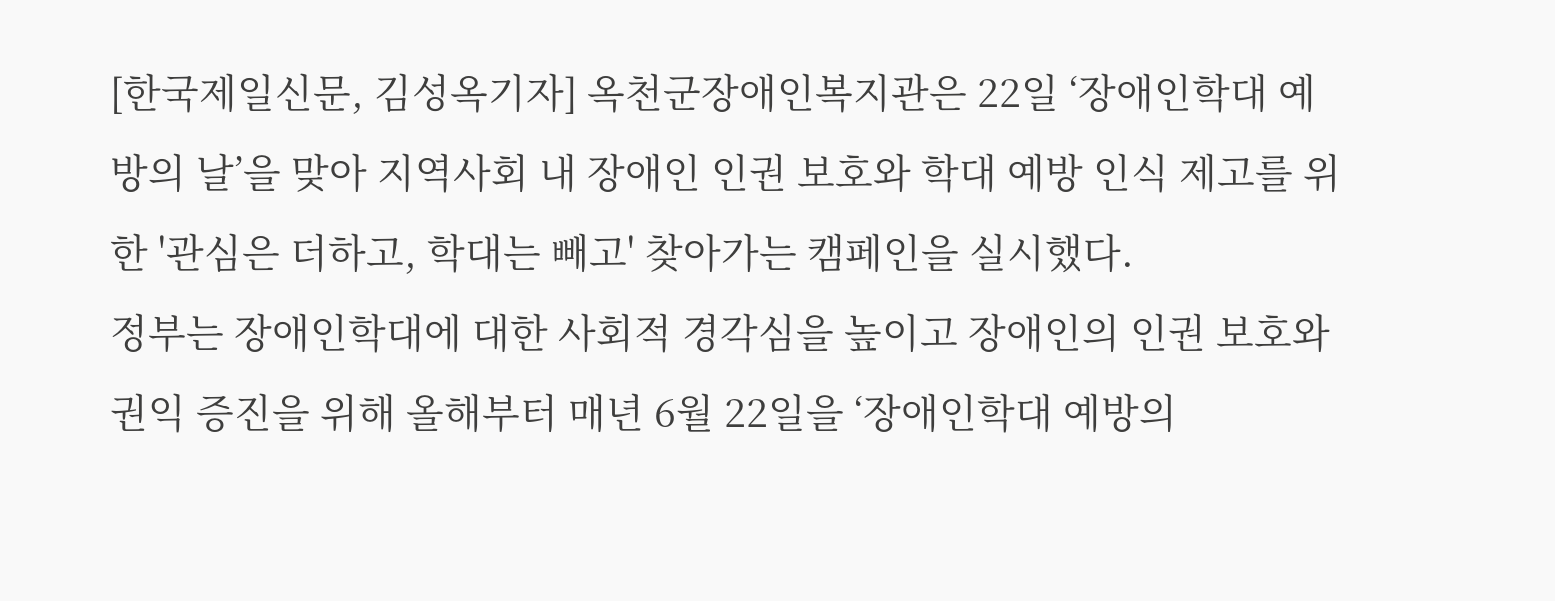[한국제일신문, 김성옥기자] 옥천군장애인복지관은 22일 ‘장애인학대 예방의 날’을 맞아 지역사회 내 장애인 인권 보호와 학대 예방 인식 제고를 위한 '관심은 더하고, 학대는 빼고' 찾아가는 캠페인을 실시했다.
정부는 장애인학대에 대한 사회적 경각심을 높이고 장애인의 인권 보호와 권익 증진을 위해 올해부터 매년 6월 22일을 ‘장애인학대 예방의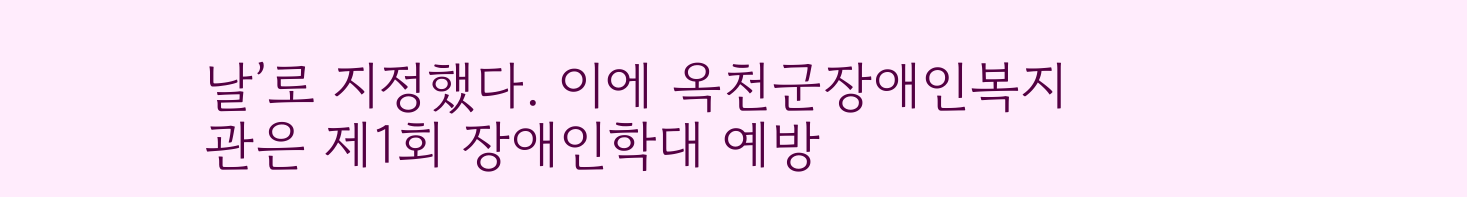날’로 지정했다. 이에 옥천군장애인복지관은 제1회 장애인학대 예방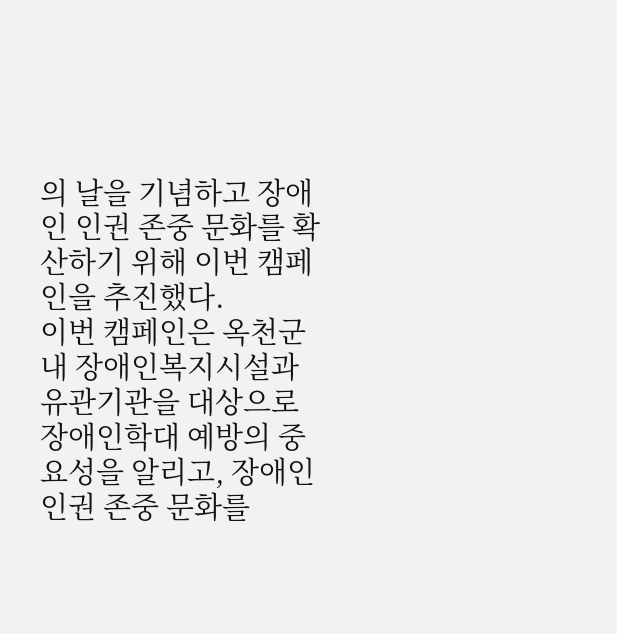의 날을 기념하고 장애인 인권 존중 문화를 확산하기 위해 이번 캠페인을 추진했다.
이번 캠페인은 옥천군 내 장애인복지시설과 유관기관을 대상으로 장애인학대 예방의 중요성을 알리고, 장애인 인권 존중 문화를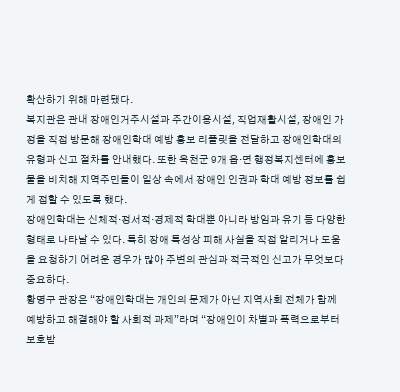확산하기 위해 마련됐다.
복지관은 관내 장애인거주시설과 주간이용시설, 직업재활시설, 장애인 가정을 직접 방문해 장애인학대 예방 홍보 리플릿을 전달하고 장애인학대의 유형과 신고 절차를 안내했다. 또한 옥천군 9개 읍·면 행정복지센터에 홍보물을 비치해 지역주민들이 일상 속에서 장애인 인권과 학대 예방 정보를 쉽게 접할 수 있도록 했다.
장애인학대는 신체적·정서적·경제적 학대뿐 아니라 방임과 유기 등 다양한 형태로 나타날 수 있다. 특히 장애 특성상 피해 사실을 직접 알리거나 도움을 요청하기 어려운 경우가 많아 주변의 관심과 적극적인 신고가 무엇보다 중요하다.
황명구 관장은 “장애인학대는 개인의 문제가 아닌 지역사회 전체가 함께 예방하고 해결해야 할 사회적 과제”라며 “장애인이 차별과 폭력으로부터 보호받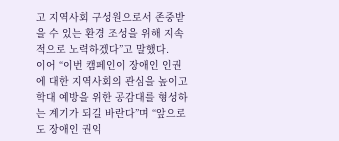고 지역사회 구성원으로서 존중받을 수 있는 환경 조성을 위해 지속적으로 노력하겠다”고 말했다.
이어 “이번 캠페인이 장애인 인권에 대한 지역사회의 관심을 높이고 학대 예방을 위한 공감대를 형성하는 계기가 되길 바란다”며 “앞으로도 장애인 권익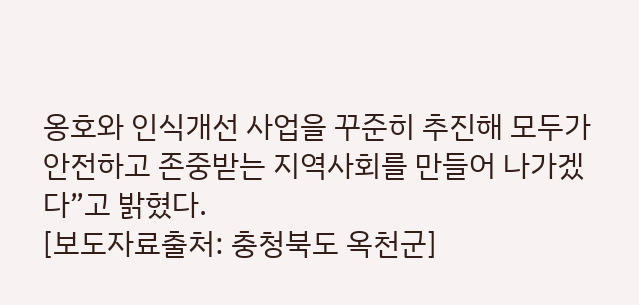옹호와 인식개선 사업을 꾸준히 추진해 모두가 안전하고 존중받는 지역사회를 만들어 나가겠다”고 밝혔다.
[보도자료출처: 충청북도 옥천군]